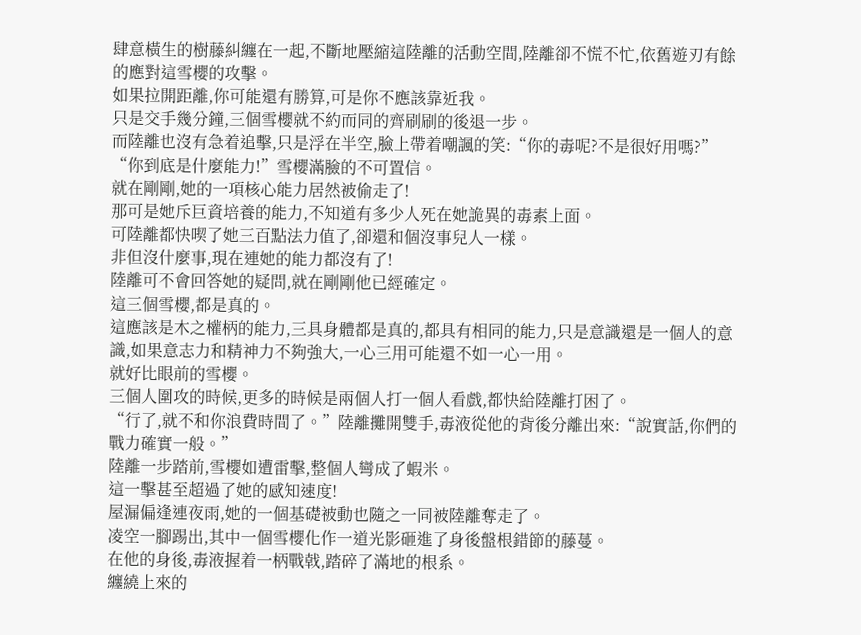肆意橫生的樹藤糾纏在一起,不斷地壓縮這陸離的活動空間,陸離卻不慌不忙,依舊遊刃有餘的應對這雪櫻的攻擊。
如果拉開距離,你可能還有勝算,可是你不應該靠近我。
只是交手幾分鐘,三個雪櫻就不約而同的齊刷刷的後退一步。
而陸離也沒有急着追擊,只是浮在半空,臉上帶着嘲諷的笑:“你的毒呢?不是很好用嗎?”
“你到底是什麼能力!”雪櫻滿臉的不可置信。
就在剛剛,她的一項核心能力居然被偷走了!
那可是她斥巨資培養的能力,不知道有多少人死在她詭異的毒素上面。
可陸離都快喫了她三百點法力值了,卻還和個沒事兒人一樣。
非但沒什麼事,現在連她的能力都沒有了!
陸離可不會回答她的疑問,就在剛剛他已經確定。
這三個雪櫻,都是真的。
這應該是木之權柄的能力,三具身體都是真的,都具有相同的能力,只是意識還是一個人的意識,如果意志力和精神力不夠強大,一心三用可能還不如一心一用。
就好比眼前的雪櫻。
三個人圍攻的時候,更多的時候是兩個人打一個人看戲,都快給陸離打困了。
“行了,就不和你浪費時間了。”陸離攤開雙手,毒液從他的背後分離出來:“說實話,你們的戰力確實一般。”
陸離一步踏前,雪櫻如遭雷擊,整個人彎成了蝦米。
這一擊甚至超過了她的感知速度!
屋漏偏逢連夜雨,她的一個基礎被動也隨之一同被陸離奪走了。
凌空一腳踢出,其中一個雪櫻化作一道光影砸進了身後盤根錯節的藤蔓。
在他的身後,毒液握着一柄戰戟,踏碎了滿地的根系。
纏繞上來的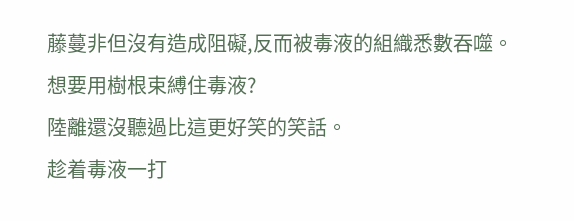藤蔓非但沒有造成阻礙,反而被毒液的組織悉數吞噬。
想要用樹根束縛住毒液?
陸離還沒聽過比這更好笑的笑話。
趁着毒液一打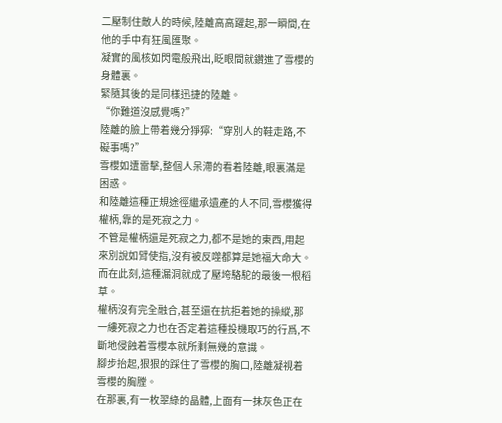二壓制住敵人的時候,陸離高高躍起,那一瞬間,在他的手中有狂風匯聚。
凝實的風核如閃電般飛出,眨眼間就鑽進了雪櫻的身體裏。
緊隨其後的是同樣迅捷的陸離。
“你難道沒感覺嗎?”
陸離的臉上帶着幾分猙獰:“穿別人的鞋走路,不礙事嗎?”
雪櫻如遭雷擊,整個人呆滯的看着陸離,眼裏滿是困惑。
和陸離這種正規途徑繼承遺產的人不同,雪櫻獲得權柄,靠的是死寂之力。
不管是權柄還是死寂之力,都不是她的東西,用起來別說如臂使指,沒有被反噬都算是她福大命大。
而在此刻,這種漏洞就成了壓垮駱駝的最後一根稻草。
權柄沒有完全融合,甚至還在抗拒着她的操縱,那一縷死寂之力也在否定着這種投機取巧的行爲,不斷地侵蝕着雪櫻本就所剩無幾的意識。
腳步抬起,狠狠的踩住了雪櫻的胸口,陸離凝視着雪櫻的胸膛。
在那裏,有一枚翠綠的晶體,上面有一抹灰色正在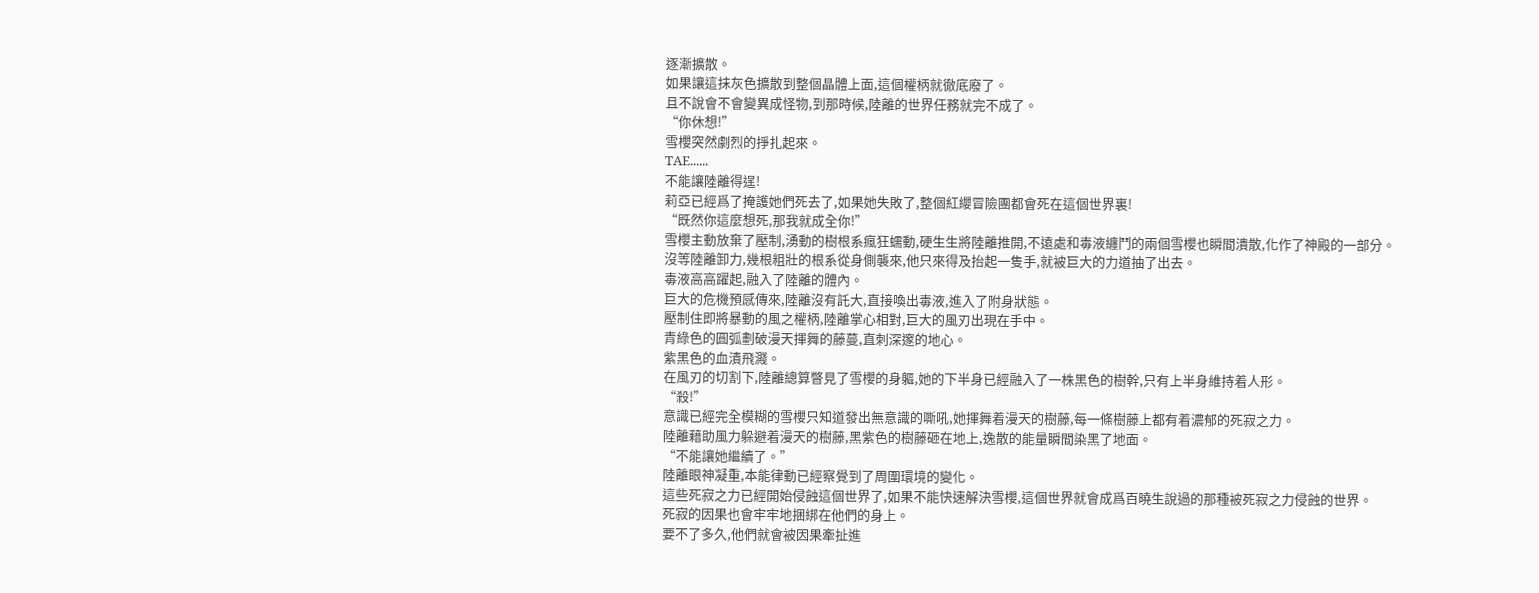逐漸擴散。
如果讓這抹灰色擴散到整個晶體上面,這個權柄就徹底廢了。
且不說會不會變異成怪物,到那時候,陸離的世界任務就完不成了。
“你休想!”
雪櫻突然劇烈的掙扎起來。
TAE......
不能讓陸離得逞!
莉亞已經爲了掩護她們死去了,如果她失敗了,整個紅纓冒險團都會死在這個世界裏!
“既然你這麼想死,那我就成全你!”
雪櫻主動放棄了壓制,湧動的樹根系瘋狂蠕動,硬生生將陸離推開,不遠處和毒液纏鬥的兩個雪櫻也瞬間潰散,化作了神殿的一部分。
沒等陸離卸力,幾根粗壯的根系從身側襲來,他只來得及抬起一隻手,就被巨大的力道抽了出去。
毒液高高躍起,融入了陸離的體內。
巨大的危機預感傳來,陸離沒有託大,直接喚出毒液,進入了附身狀態。
壓制住即將暴動的風之權柄,陸離掌心相對,巨大的風刃出現在手中。
青綠色的圓弧劃破漫天揮舞的藤蔓,直刺深邃的地心。
紫黑色的血漬飛濺。
在風刃的切割下,陸離總算瞥見了雪櫻的身軀,她的下半身已經融入了一株黑色的樹幹,只有上半身維持着人形。
“殺!”
意識已經完全模糊的雪櫻只知道發出無意識的嘶吼,她揮舞着漫天的樹藤,每一條樹藤上都有着濃郁的死寂之力。
陸離藉助風力躲避着漫天的樹藤,黑紫色的樹藤砸在地上,逸散的能量瞬間染黑了地面。
“不能讓她繼續了。”
陸離眼神凝重,本能律動已經察覺到了周圍環境的變化。
這些死寂之力已經開始侵蝕這個世界了,如果不能快速解決雪櫻,這個世界就會成爲百曉生說過的那種被死寂之力侵蝕的世界。
死寂的因果也會牢牢地捆綁在他們的身上。
要不了多久,他們就會被因果牽扯進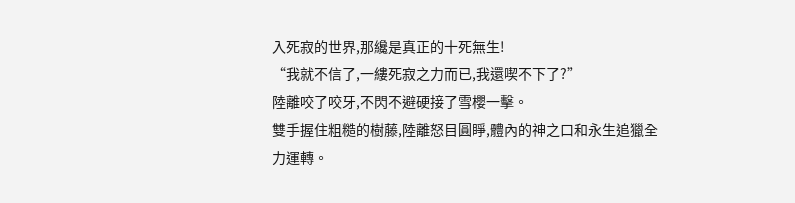入死寂的世界,那纔是真正的十死無生!
“我就不信了,一縷死寂之力而已,我還喫不下了?”
陸離咬了咬牙,不閃不避硬接了雪櫻一擊。
雙手握住粗糙的樹藤,陸離怒目圓睜,體內的神之口和永生追獵全力運轉。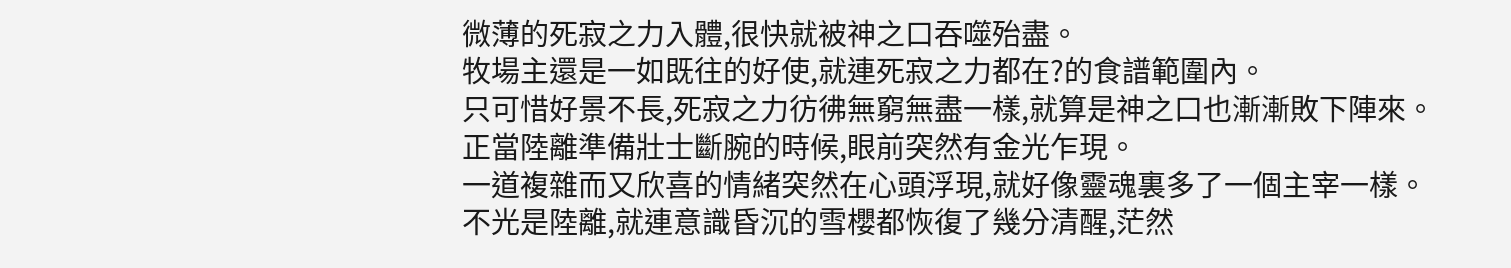微薄的死寂之力入體,很快就被神之口吞噬殆盡。
牧場主還是一如既往的好使,就連死寂之力都在?的食譜範圍內。
只可惜好景不長,死寂之力彷彿無窮無盡一樣,就算是神之口也漸漸敗下陣來。
正當陸離準備壯士斷腕的時候,眼前突然有金光乍現。
一道複雜而又欣喜的情緒突然在心頭浮現,就好像靈魂裏多了一個主宰一樣。
不光是陸離,就連意識昏沉的雪櫻都恢復了幾分清醒,茫然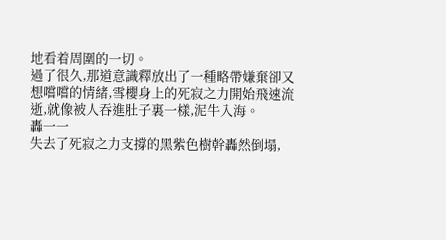地看着周圍的一切。
過了很久,那道意識釋放出了一種略帶嫌棄卻又想嚐嚐的情緒,雪櫻身上的死寂之力開始飛速流逝,就像被人吞進肚子裏一樣,泥牛入海。
轟一一
失去了死寂之力支撐的黑紫色樹幹轟然倒塌,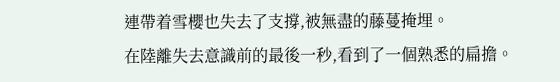連帶着雪櫻也失去了支撐,被無盡的藤蔓掩埋。
在陸離失去意識前的最後一秒,看到了一個熟悉的扁擔。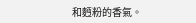和麪粉的香氣。